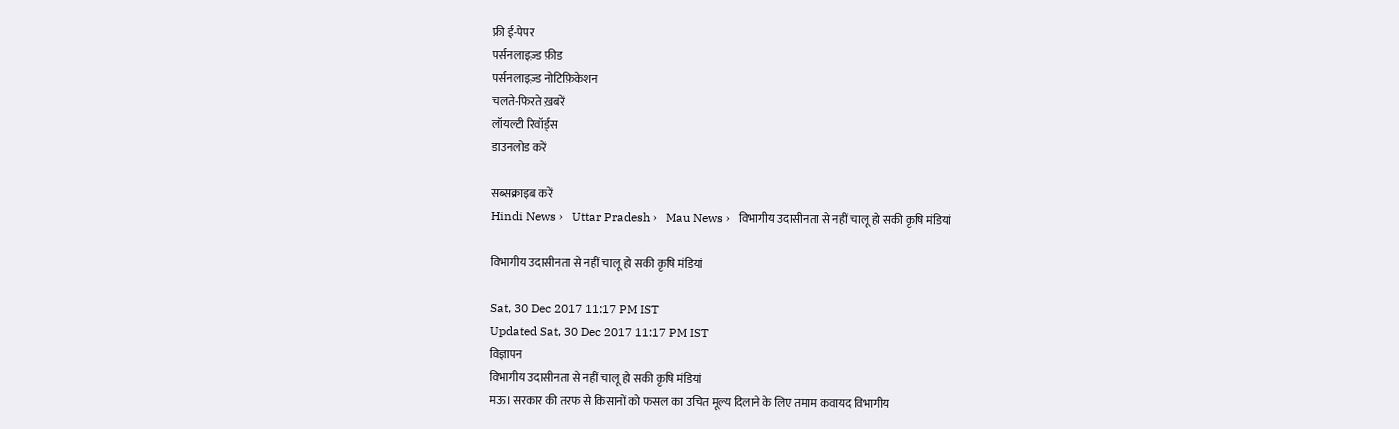फ्री ई-पेपर
पर्सनलाइज़्ड फ़ीड
पर्सनलाइज़्ड नोटिफ़िकेशन
चलते-फिरते ख़बरें
लॉयल्टी रिवॉर्ड्स
डाउनलोड करें

सब्सक्राइब करें
Hindi News ›   Uttar Pradesh ›   Mau News ›   विभागीय उदासीनता से नहीं चालू हो सकी कृषि मंडियां

विभागीय उदासीनता से नहीं चालू हो सकी कृषि मंडियां

Sat, 30 Dec 2017 11:17 PM IST
Updated Sat, 30 Dec 2017 11:17 PM IST
विज्ञापन
विभागीय उदासीनता से नहीं चालू हो सकी कृषि मंडियां
मऊ। सरकार की तरफ से किसानों को फसल का उचित मूल्य दिलाने के लिए तमाम कवायद विभागीय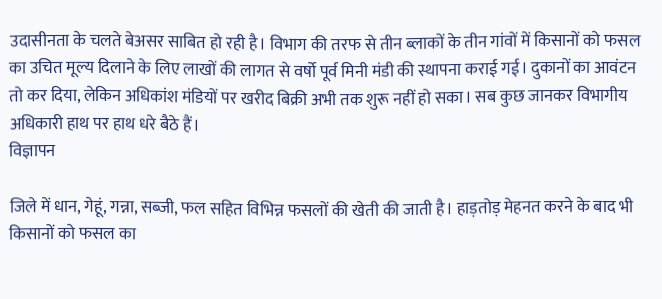उदासीनता के चलते बेअसर साबित हो रही है। विभाग की तरफ से तीन ब्लाकों के तीन गांवों में किसानों को फसल का उचित मूल्य दिलाने के लिए लाखों की लागत से वर्षो पूर्व मिनी मंडी की स्थापना कराई गई। दुकानों का आवंटन तो कर दिया, लेकिन अधिकांश मंडियों पर खरीद बिक्री अभी तक शुरू नहीं हो सका। सब कुछ जानकर विभागीय अधिकारी हाथ पर हाथ धरे बैठे हैं।
विज्ञापन

जिले में धान, गेहूं, गन्ना, सब्जी, फल सहित विभिन्न फसलों की खेती की जाती है। हाड़तोड़ मेहनत करने के बाद भी किसानों को फसल का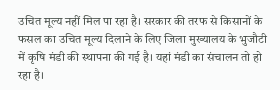उचित मूल्य नहीं मिल पा रहा है। सरकार की तरफ से किसानों के फसल का उचित मूल्य दिलाने के लिए जिला मुख्यालय के भुजौटी में कृषि मंडी की स्थापना की गई है। यहां मंडी का संचालन तो हो रहा है।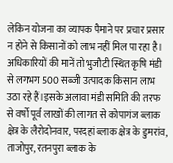लेकिन योजना का व्यापक पैमाने पर प्रचार प्रसार न होने से किसानों को लाभ नहीं मिल पा रहा है। अधिकारियों की मानें तो भुजौटी स्थित कृषि मंडी से लगभग 500 सब्जी उत्पादक किसान लाभ उठा रहे हैं।इसके अलावा मंडी समिति की तरफ से वर्षो पूर्व लाखों की लागत से कोपागंज ब्लाक क्षेत्र के लैरोदोनवार, परदहां ब्लाक क्षेत्र के डुमरांव, ताजोपुर, रतनपुरा ब्लाक के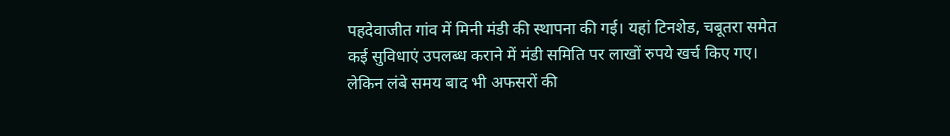पहदेवाजीत गांव में मिनी मंडी की स्थापना की गई। यहां टिनशेड, चबूतरा समेत कई सुविधाएं उपलब्ध कराने में मंडी समिति पर लाखों रुपये खर्च किए गए। लेकिन लंबे समय बाद भी अफसरों की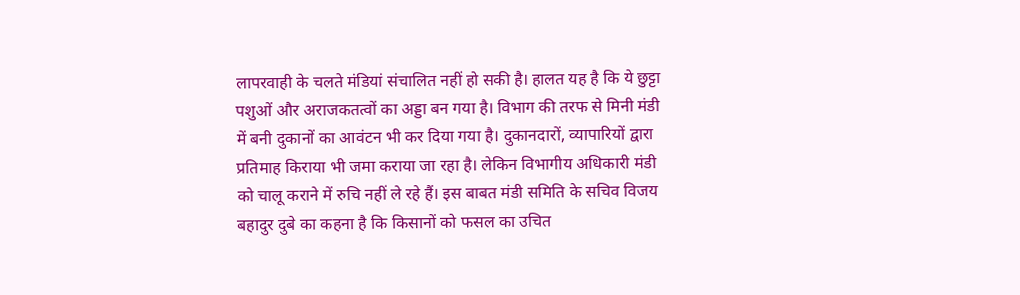लापरवाही के चलते मंडियां संचालित नहीं हो सकी है। हालत यह है कि ये छुट्टा पशुओं और अराजकतत्वों का अड्डा बन गया है। विभाग की तरफ से मिनी मंडी में बनी दुकानों का आवंटन भी कर दिया गया है। दुकानदारों, व्यापारियों द्वारा प्रतिमाह किराया भी जमा कराया जा रहा है। लेकिन विभागीय अधिकारी मंडी को चालू कराने में रुचि नहीं ले रहे हैं। इस बाबत मंडी समिति के सचिव विजय बहादुर दुबे का कहना है कि किसानों को फसल का उचित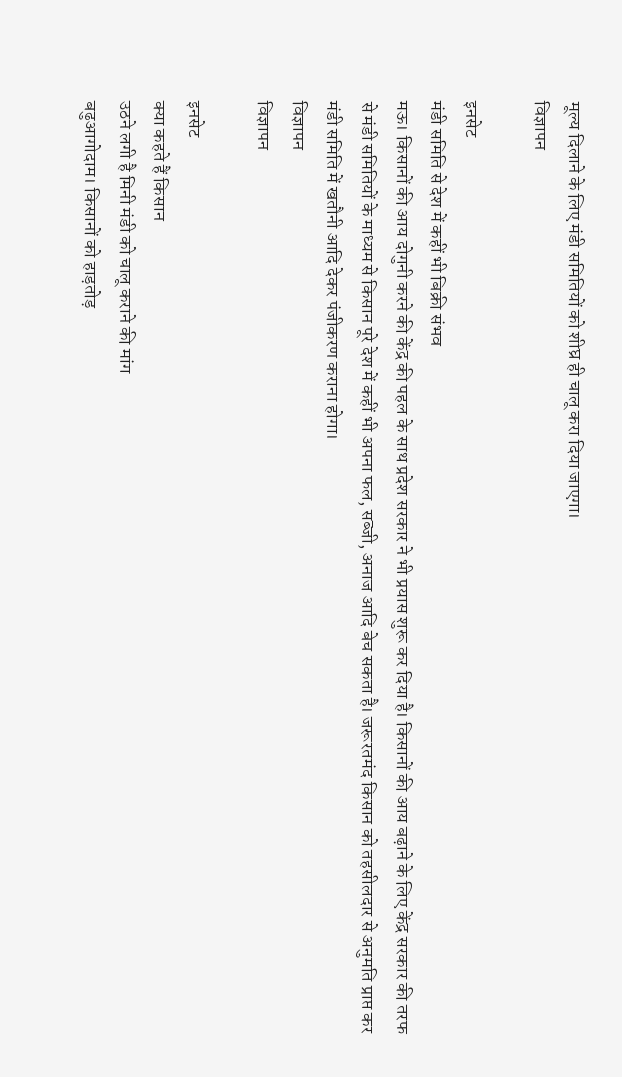मूल्य दिलाने के लिए मंडी समितियों को शीघ्र ही चालू करा दिया जाएगा।
विज्ञापन

इनसेट
मंडी समिति से देश में कहीं भी बिक्री संभव
मऊ। किसानों की आय दोगुनी करने की केंद्र की पहल के साथ प्रदेश सरकार ने भी प्रयास शुरू कर दिया है। किसानों की आय बढ़ाने के लिए केंद्र सरकार की तरफ से मंडी समितियों के माध्यम से किसान पूरे देश में कहीं भी अपना फल, सब्जी, अनाज आदि बेच सकता है। जरूरतमंद किसान को तहसीलदार से अनुमति प्राप्त कर मंडी समिति में खतौनी आदि देकर पंजीकरण कराना होगा।
विज्ञापन
विज्ञापन

इनसेट
क्या कहते हैं किसान
उठने लगी है मिनी मंडी को चालू कराने की मांग
बढुआगोदाम। किसानों को हाड़तोड़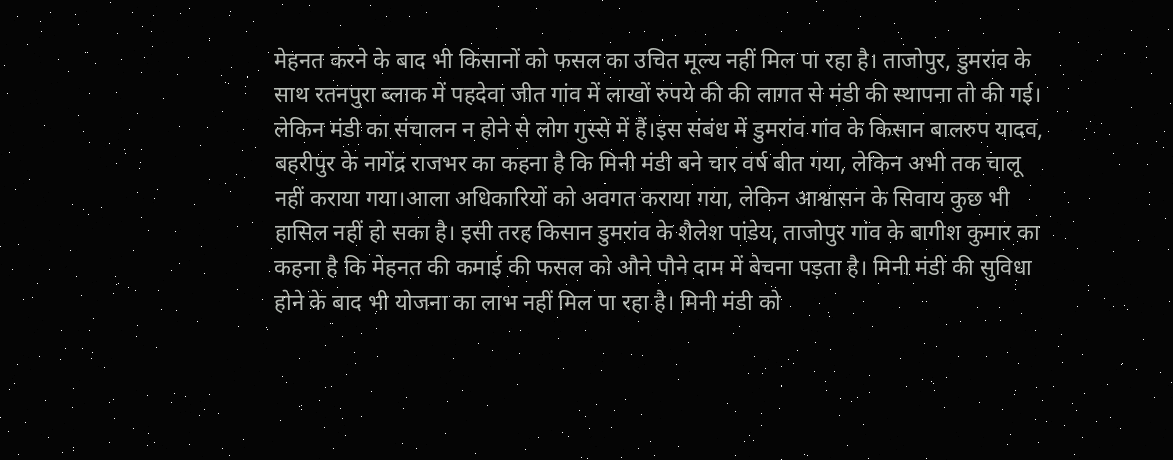मेहनत करने के बाद भी किसानों को फसल का उचित मूल्य नहीं मिल पा रहा है। ताजोपुर, डुमरांव के साथ रतनपुरा ब्लाक में पहदेवा जीत गांव में लाखों रुपये की की लागत से मंडी की स्थापना तो की गई। लेकिन मंडी का संचालन न होने से लोग गुस्से में हैं।इस संबंध में डुमरांव गांव के किसान बालरुप यादव, बहरीपुर के नागेंद्र राजभर का कहना है कि मिनी मंडी बने चार वर्ष बीत गया, लेकिन अभी तक चालू नहीं कराया गया।आला अधिकारियों को अवगत कराया गया, लेकिन आश्वासन के सिवाय कुछ भी हासिल नहीं हो सका है। इसी तरह किसान डुमरांव के शैलेश पांडेय, ताजोपुर गांव के बागीश कुमार का कहना है कि मेहनत की कमाई की फसल को औने पौने दाम में बेचना पड़ता है। मिनी मंडी की सुविधा होने के बाद भी योजना का लाभ नहीं मिल पा रहा है। मिनी मंडी को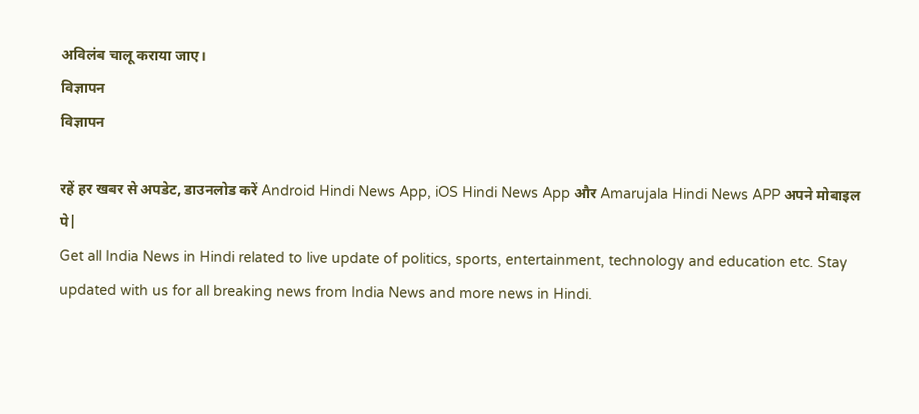अविलंब चालू कराया जाए।
विज्ञापन
विज्ञापन

रहें हर खबर से अपडेट, डाउनलोड करें Android Hindi News App, iOS Hindi News App और Amarujala Hindi News APP अपने मोबाइल पे|
Get all India News in Hindi related to live update of politics, sports, entertainment, technology and education etc. Stay updated with us for all breaking news from India News and more news in Hindi.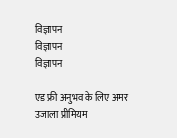विज्ञापन
विज्ञापन
विज्ञापन

एड फ्री अनुभव के लिए अमर उजाला प्रीमियम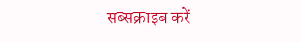सब्सक्राइब करें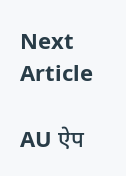Next Article

AU ऐप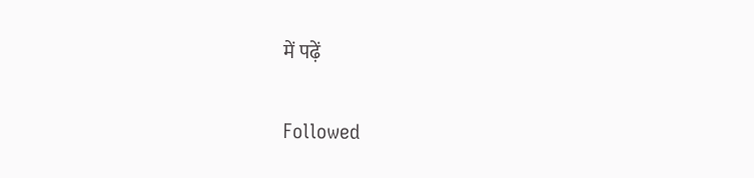में पढ़ें

Followed